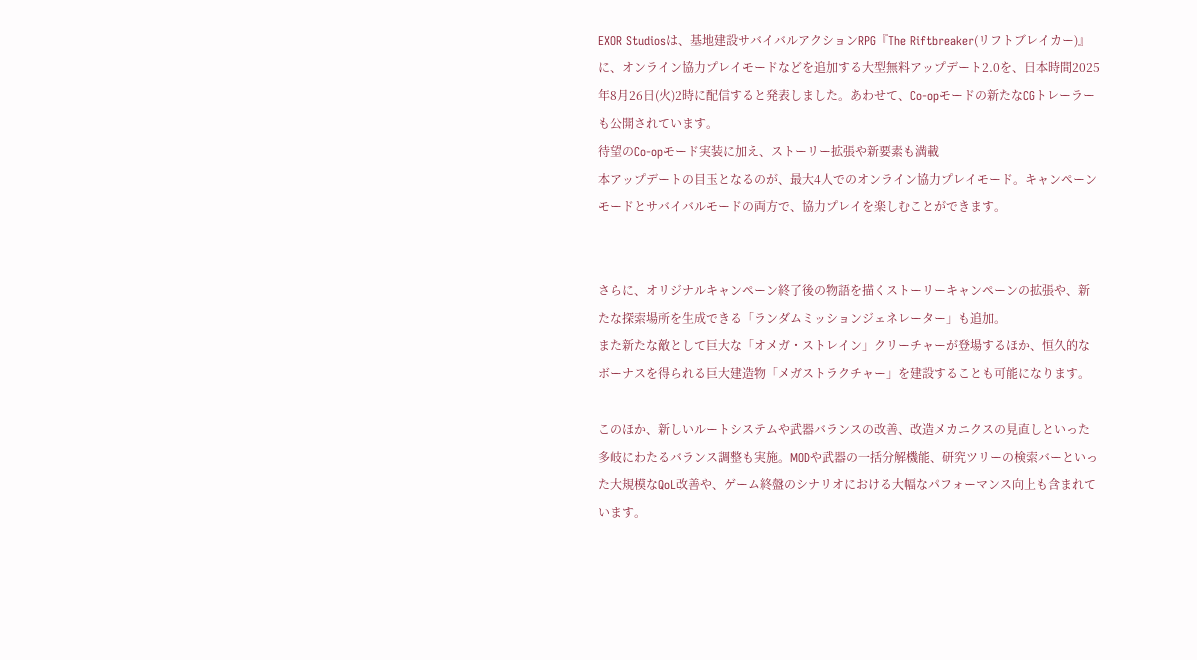EXOR Studiosは、基地建設サバイバルアクションRPG『The Riftbreaker(リフトブレイカー)』に、オンライン協力プレイモードなどを追加する大型無料アップデート2.0を、日本時間2025年8月26日(火)2時に配信すると発表しました。あわせて、Co-opモードの新たなCGトレーラーも公開されています。
待望のCo-opモード実装に加え、ストーリー拡張や新要素も満載
本アップデートの目玉となるのが、最大4人でのオンライン協力プレイモード。キャンペーンモードとサバイバルモードの両方で、協力プレイを楽しむことができます。


さらに、オリジナルキャンペーン終了後の物語を描くストーリーキャンペーンの拡張や、新たな探索場所を生成できる「ランダムミッションジェネレーター」も追加。
また新たな敵として巨大な「オメガ・ストレイン」クリーチャーが登場するほか、恒久的なボーナスを得られる巨大建造物「メガストラクチャー」を建設することも可能になります。

このほか、新しいルートシステムや武器バランスの改善、改造メカニクスの見直しといった多岐にわたるバランス調整も実施。MODや武器の一括分解機能、研究ツリーの検索バーといった大規模なQoL改善や、ゲーム終盤のシナリオにおける大幅なパフォーマンス向上も含まれています。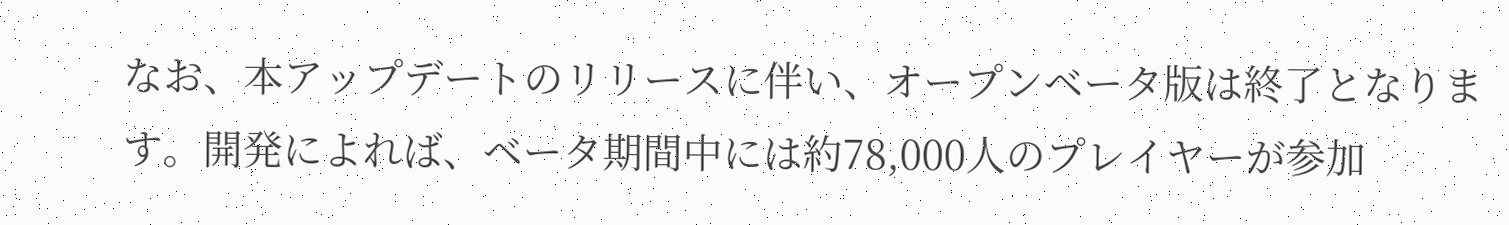なお、本アップデートのリリースに伴い、オープンベータ版は終了となります。開発によれば、ベータ期間中には約78,000人のプレイヤーが参加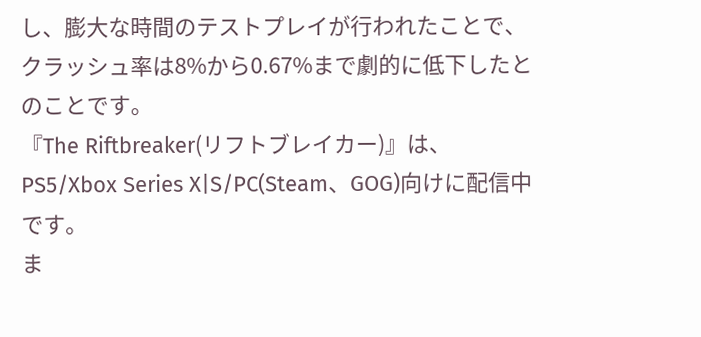し、膨大な時間のテストプレイが行われたことで、クラッシュ率は8%から0.67%まで劇的に低下したとのことです。
『The Riftbreaker(リフトブレイカー)』は、PS5/Xbox Series X|S/PC(Steam、GOG)向けに配信中です。
ま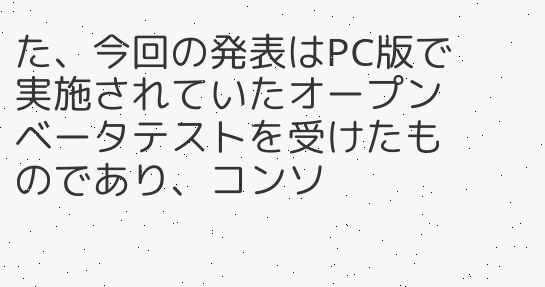た、今回の発表はPC版で実施されていたオープンベータテストを受けたものであり、コンソ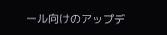ール向けのアップデ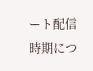ート配信時期につ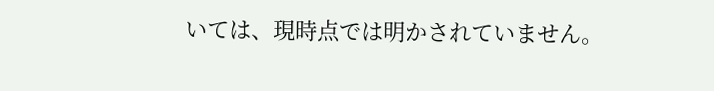いては、現時点では明かされていません。